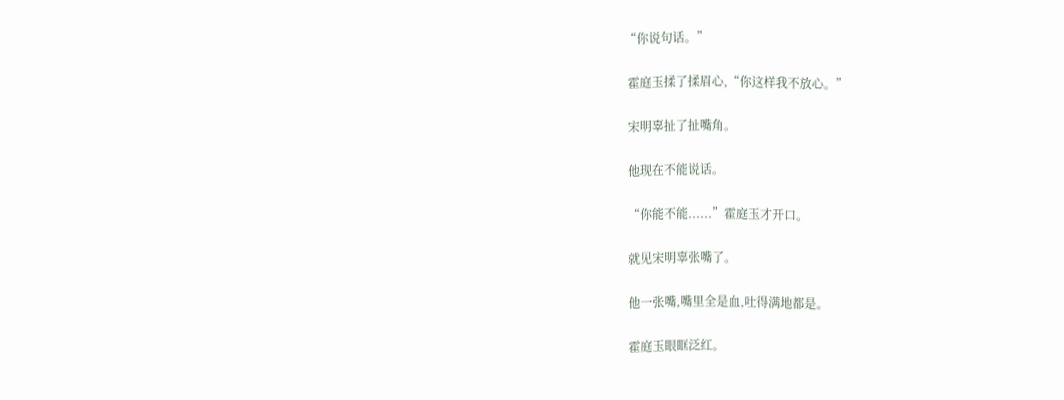“你说句话。”

 霍庭玉揉了揉眉心,“你这样我不放心。”

 宋明辜扯了扯嘴角。

 他现在不能说话。

 “你能不能......”霍庭玉才开口。

 就见宋明辜张嘴了。

 他一张嘴,嘴里全是血,吐得满地都是。

 霍庭玉眼眶泛红。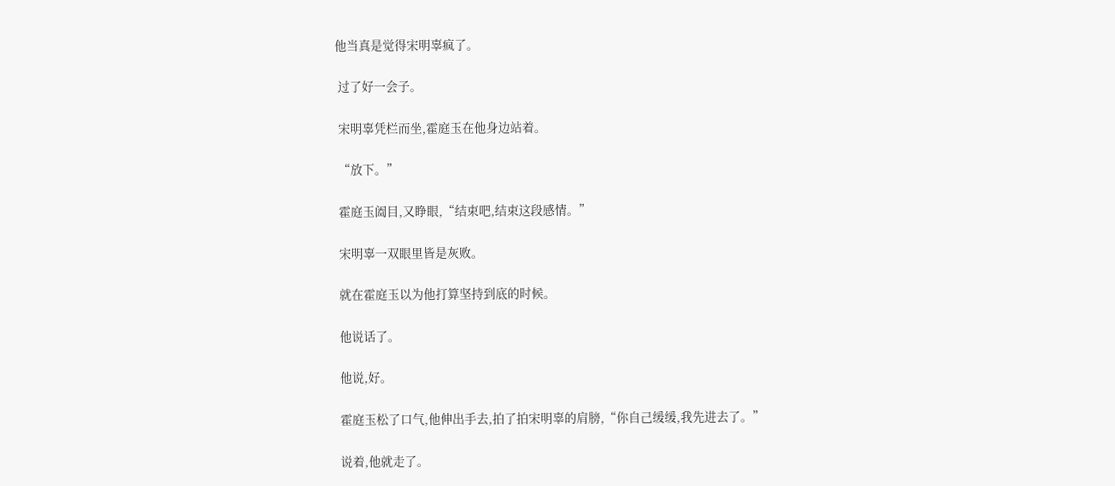他当真是觉得宋明辜疯了。

 过了好一会子。

 宋明辜凭栏而坐,霍庭玉在他身边站着。

 “放下。”

 霍庭玉阖目,又睁眼,“结束吧,结束这段感情。”

 宋明辜一双眼里皆是灰败。

 就在霍庭玉以为他打算坚持到底的时候。

 他说话了。

 他说,好。

 霍庭玉松了口气,他伸出手去,拍了拍宋明辜的肩膀,“你自己缓缓,我先进去了。”

 说着,他就走了。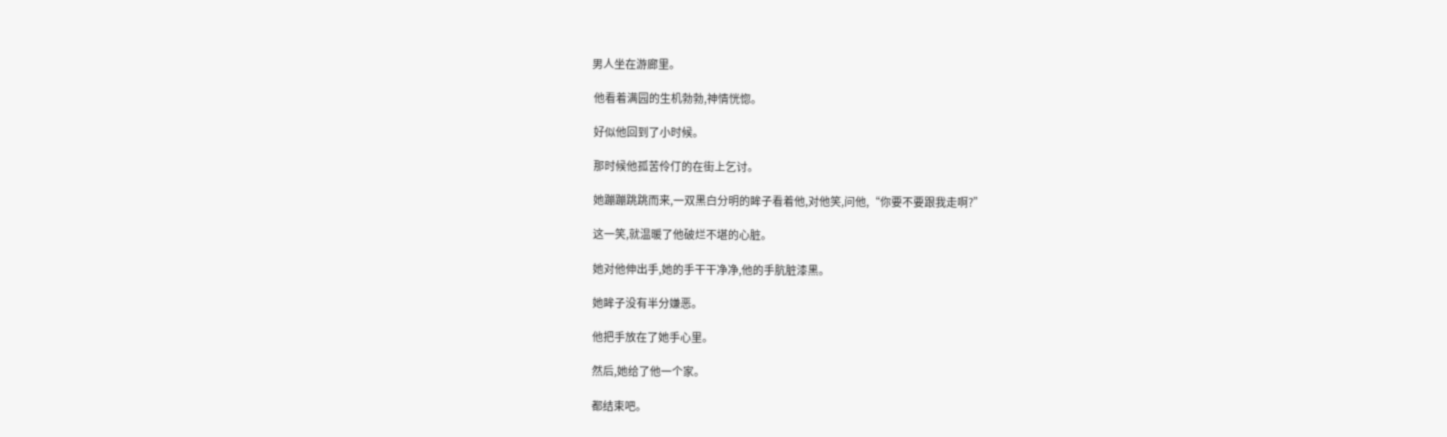男人坐在游廊里。

 他看着满园的生机勃勃,神情恍惚。

 好似他回到了小时候。

 那时候他孤苦伶仃的在街上乞讨。

 她蹦蹦跳跳而来,一双黑白分明的眸子看着他,对他笑,问他,“你要不要跟我走啊?”

 这一笑,就温暖了他破烂不堪的心脏。

 她对他伸出手,她的手干干净净,他的手肮脏漆黑。

 她眸子没有半分嫌恶。

 他把手放在了她手心里。

 然后,她给了他一个家。

 都结束吧。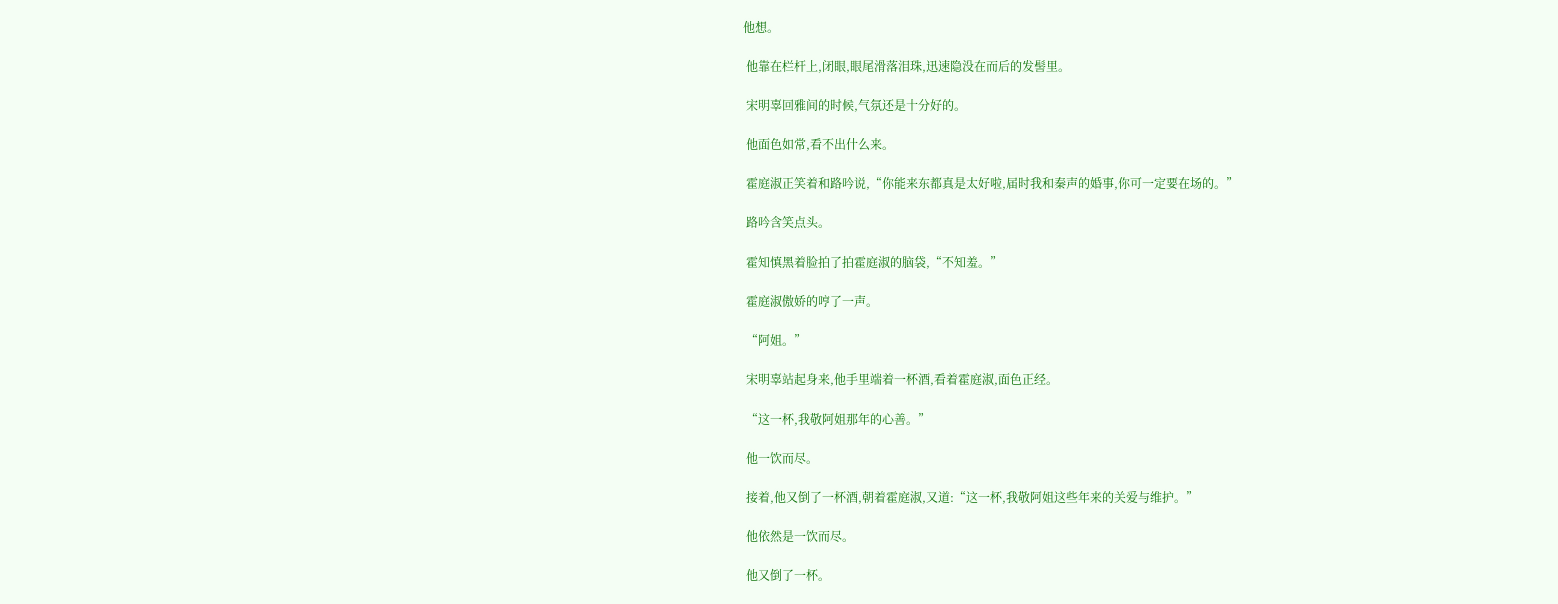他想。

 他靠在栏杆上,闭眼,眼尾滑落泪珠,迅速隐没在而后的发髻里。

 宋明辜回雅间的时候,气氛还是十分好的。

 他面色如常,看不出什么来。

 霍庭淑正笑着和路吟说,“你能来东都真是太好啦,届时我和秦声的婚事,你可一定要在场的。”

 路吟含笑点头。

 霍知慎黑着脸拍了拍霍庭淑的脑袋,“不知羞。”

 霍庭淑傲娇的哼了一声。

 “阿姐。”

 宋明辜站起身来,他手里端着一杯酒,看着霍庭淑,面色正经。

 “这一杯,我敬阿姐那年的心善。”

 他一饮而尽。

 接着,他又倒了一杯酒,朝着霍庭淑,又道:“这一杯,我敬阿姐这些年来的关爱与维护。”

 他依然是一饮而尽。

 他又倒了一杯。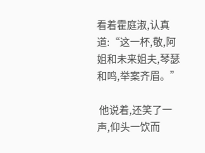看着霍庭淑,认真道:“这一杯,敬,阿姐和未来姐夫,琴瑟和鸣,举案齐眉。”

 他说着,还笑了一声,仰头一饮而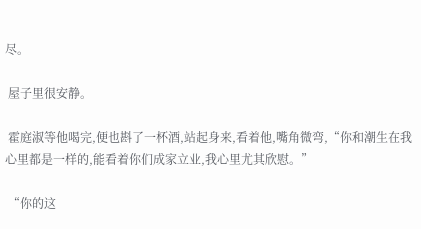尽。

 屋子里很安静。

 霍庭淑等他喝完,便也斟了一杯酒,站起身来,看着他,嘴角微弯,“你和潮生在我心里都是一样的,能看着你们成家立业,我心里尤其欣慰。”

 “你的这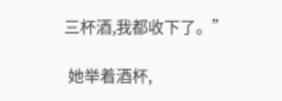三杯酒,我都收下了。”

 她举着酒杯,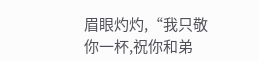眉眼灼灼,“我只敬你一杯,祝你和弟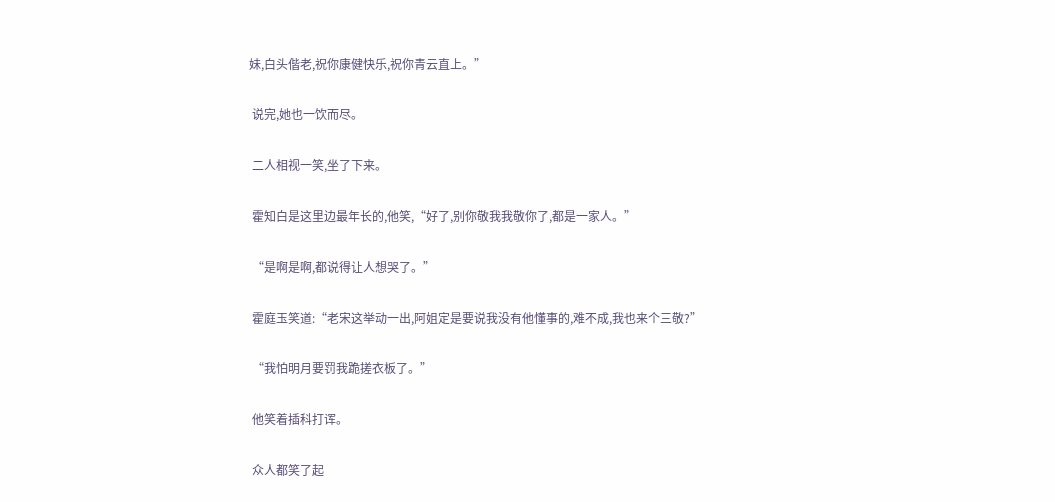妹,白头偕老,祝你康健快乐,祝你青云直上。”

 说完,她也一饮而尽。

 二人相视一笑,坐了下来。

 霍知白是这里边最年长的,他笑,“好了,别你敬我我敬你了,都是一家人。”

 “是啊是啊,都说得让人想哭了。”

 霍庭玉笑道:“老宋这举动一出,阿姐定是要说我没有他懂事的,难不成,我也来个三敬?”

 “我怕明月要罚我跪搓衣板了。”

 他笑着插科打诨。

 众人都笑了起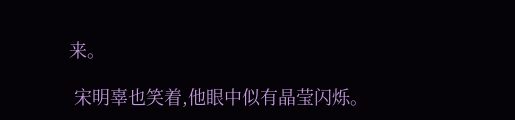来。

 宋明辜也笑着,他眼中似有晶莹闪烁。